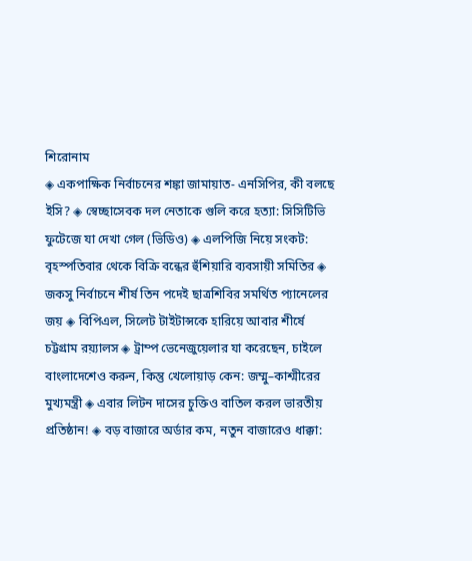শিরোনাম
◈ একপাক্ষিক নির্বাচনের শঙ্কা জামায়াত- এনসিপির, কী বলছে ইসি? ◈ স্বেচ্ছাসেবক দল নেতাকে গুলি করে হত্যা: সিসিটিভি ফুটেজে যা দেখা গেল (ভিডিও) ◈ এলপিজি নিয়ে সংকট: বৃহস্পতিবার থেকে বিক্রি বন্ধের হুঁশিয়ারি ব্যবসায়ী সমিতির ◈ জকসু নির্বাচনে শীর্ষ তিন পদেই ছাত্রশিবির সমর্থিত প্যানেলের জয় ◈ বি‌পিএল, সিলেট টাইটান্স‌কে হারিয়ে আবার শী‌র্ষে চট্টগ্রাম রয়‌্যালস ◈ ট্রাম্প ভেনেজুয়েলার যা করেছেন, চাইলে বাংলাদেশেও করুন, কিন্তু খেলোয়াড় কেন: জম্মু–কাশ্মীরের মুখ্যমন্ত্রী ◈ এবার লিটন দাসের চুক্তিও বাতিল করল ভারতীয় প্রতিষ্ঠান! ◈ বড় বাজারে অর্ডার কম, নতুন বাজারেও ধাক্কা: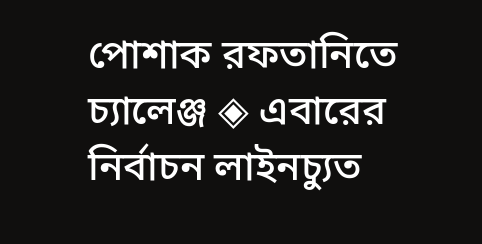পোশাক রফতানিতে চ্যালেঞ্জ ◈ এবারের নির্বাচন লাইনচ্যুত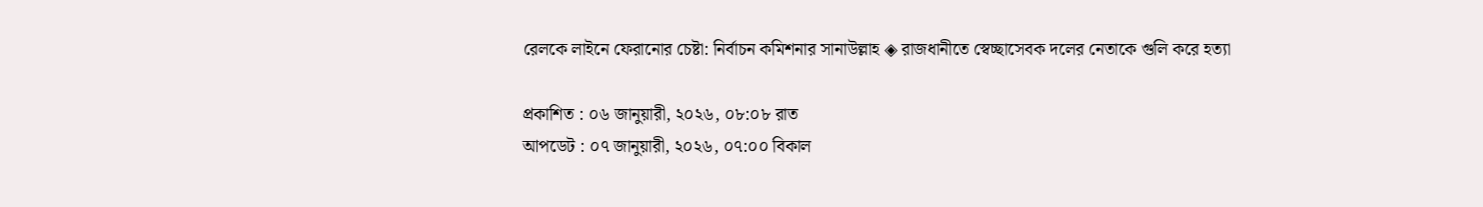রেলকে লাইনে ফেরানোর চেষ্টা: নির্বাচন কমিশনার সানাউল্লাহ ◈ রাজধানীতে স্বেচ্ছাসেবক দলের নেতাকে গুলি করে হত্যা

প্রকাশিত : ০৬ জানুয়ারী, ২০২৬, ০৮:০৮ রাত
আপডেট : ০৭ জানুয়ারী, ২০২৬, ০৭:০০ বিকাল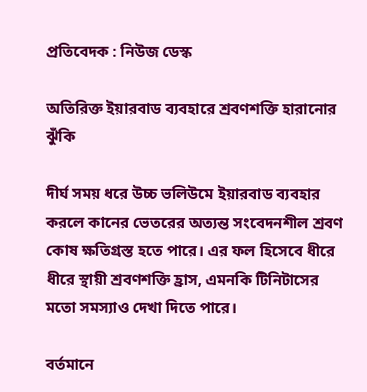প্রতিবেদক : নিউজ ডেস্ক

অতিরিক্ত ইয়ারবাড ব্যবহারে শ্রবণশক্তি হারানোর ঝুঁকি

দীর্ঘ সময় ধরে উচ্চ ভলিউমে ইয়ারবাড ব্যবহার করলে কানের ভেতরের অত্যন্ত সংবেদনশীল শ্রবণ কোষ ক্ষতিগ্রস্ত হতে পারে। এর ফল হিসেবে ধীরে ধীরে স্থায়ী শ্রবণশক্তি হ্রাস, এমনকি টিনিটাসের মতো সমস্যাও দেখা দিতে পারে।

বর্তমানে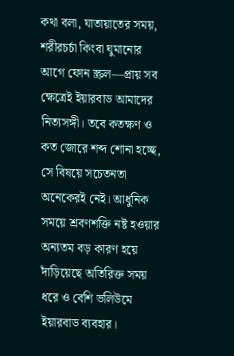কথা বলা, যাতায়াতের সময়, শরীরচর্চা কিংবা ঘুমানোর আগে ফোন স্ক্রল—প্রায় সব ক্ষেত্রেই ইয়ারবাড আমাদের নিত্যসঙ্গী। তবে কতক্ষণ ও কত জোরে শব্দ শোনা হচ্ছে, সে বিষয়ে সচেতনতা অনেকেরই নেই। আধুনিক সময়ে শ্রবণশক্তি নষ্ট হওয়ার অন্যতম বড় কারণ হয়ে দাঁড়িয়েছে অতিরিক্ত সময় ধরে ও বেশি ভলিউমে ইয়ারবাড ব্যবহার।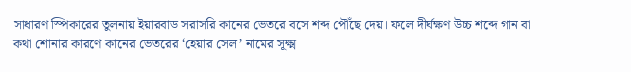সাধারণ স্পিকারের তুলনায় ইয়ারবাড সরাসরি কানের ভেতরে বসে শব্দ পৌঁছে দেয়। ফলে দীর্ঘক্ষণ উচ্চ শব্দে গান বা কথা শোনার কারণে কানের ভেতরের ‘হেয়ার সেল’ নামের সূক্ষ্ম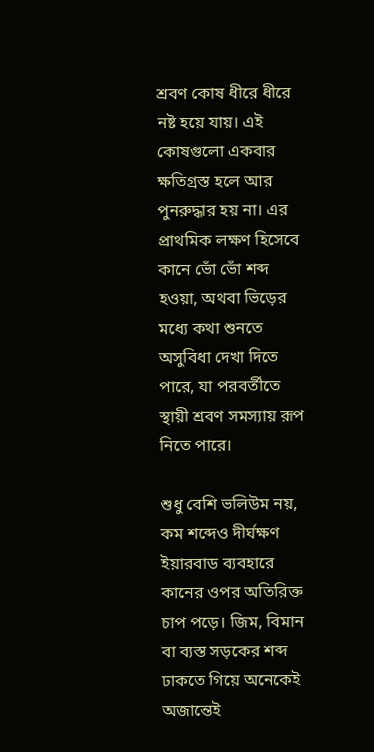শ্রবণ কোষ ধীরে ধীরে নষ্ট হয়ে যায়। এই কোষগুলো একবার ক্ষতিগ্রস্ত হলে আর পুনরুদ্ধার হয় না। এর প্রাথমিক লক্ষণ হিসেবে কানে ভোঁ ভোঁ শব্দ হওয়া, অথবা ভিড়ের মধ্যে কথা শুনতে অসুবিধা দেখা দিতে পারে, যা পরবর্তীতে স্থায়ী শ্রবণ সমস্যায় রূপ নিতে পারে।

শুধু বেশি ভলিউম নয়, কম শব্দেও দীর্ঘক্ষণ ইয়ারবাড ব্যবহারে কানের ওপর অতিরিক্ত চাপ পড়ে। জিম, বিমান বা ব্যস্ত সড়কের শব্দ ঢাকতে গিয়ে অনেকেই অজান্তেই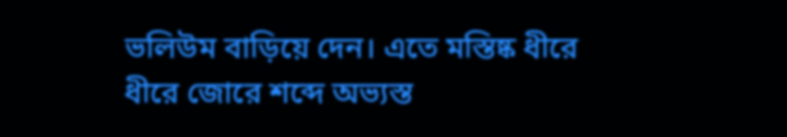ভলিউম বাড়িয়ে দেন। এতে মস্তিষ্ক ধীরে ধীরে জোরে শব্দে অভ্যস্ত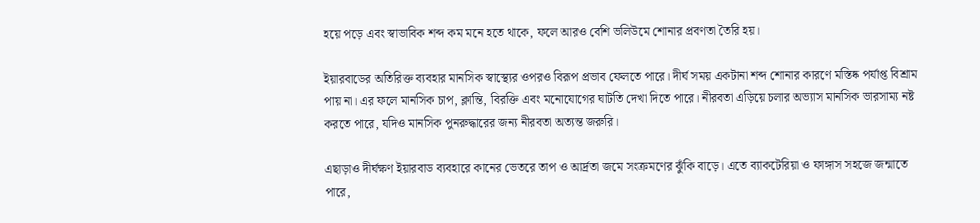হয়ে পড়ে এবং স্বাভাবিক শব্দ কম মনে হতে থাকে, ফলে আরও বেশি ভলিউমে শোনার প্রবণতা তৈরি হয়।

ইয়ারবাডের অতিরিক্ত ব্যবহার মানসিক স্বাস্থ্যের ওপরও বিরূপ প্রভাব ফেলতে পারে। দীর্ঘ সময় একটানা শব্দ শোনার কারণে মস্তিষ্ক পর্যাপ্ত বিশ্রাম পায় না। এর ফলে মানসিক চাপ, ক্লান্তি, বিরক্তি এবং মনোযোগের ঘাটতি দেখা দিতে পারে। নীরবতা এড়িয়ে চলার অভ্যাস মানসিক ভারসাম্য নষ্ট করতে পারে, যদিও মানসিক পুনরুদ্ধারের জন্য নীরবতা অত্যন্ত জরুরি।

এছাড়াও দীর্ঘক্ষণ ইয়ারবাড ব্যবহারে কানের ভেতরে তাপ ও আর্দ্রতা জমে সংক্রমণের ঝুঁকি বাড়ে। এতে ব্যাকটেরিয়া ও ফাঙ্গাস সহজে জন্মাতে পারে,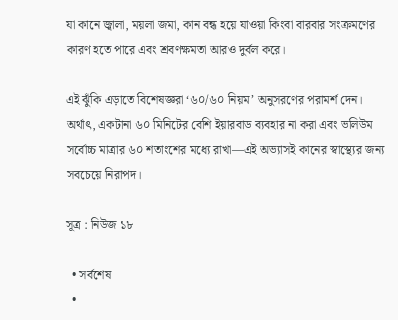যা কানে জ্বালা, ময়লা জমা, কান বন্ধ হয়ে যাওয়া কিংবা বারবার সংক্রমণের কারণ হতে পারে এবং শ্রবণক্ষমতা আরও দুর্বল করে।

এই ঝুঁকি এড়াতে বিশেষজ্ঞরা ‘৬০/৬০ নিয়ম’ অনুসরণের পরামর্শ দেন। অর্থাৎ, একটানা ৬০ মিনিটের বেশি ইয়ারবাড ব্যবহার না করা এবং ভলিউম সর্বোচ্চ মাত্রার ৬০ শতাংশের মধ্যে রাখা—এই অভ্যাসই কানের স্বাস্থ্যের জন্য সবচেয়ে নিরাপদ।

সূত্র : নিউজ ১৮

  • সর্বশেষ
  •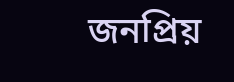জনপ্রিয়